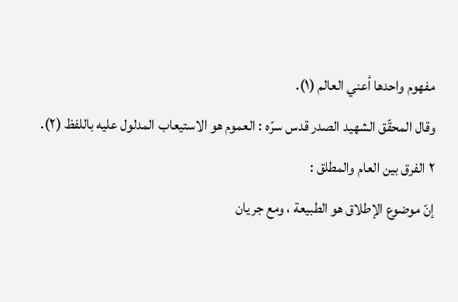مفهوم واحدها أعني العالم (١).
وقال المحقّق الشهيد الصدر قدس سرّه : العموم هو الاستيعاب المدلول عليه باللفظ (٢).
٢ الفرق بين العام والمطلق :
إنّ موضوع الإطلاق هو الطبيعة ، ومع جريان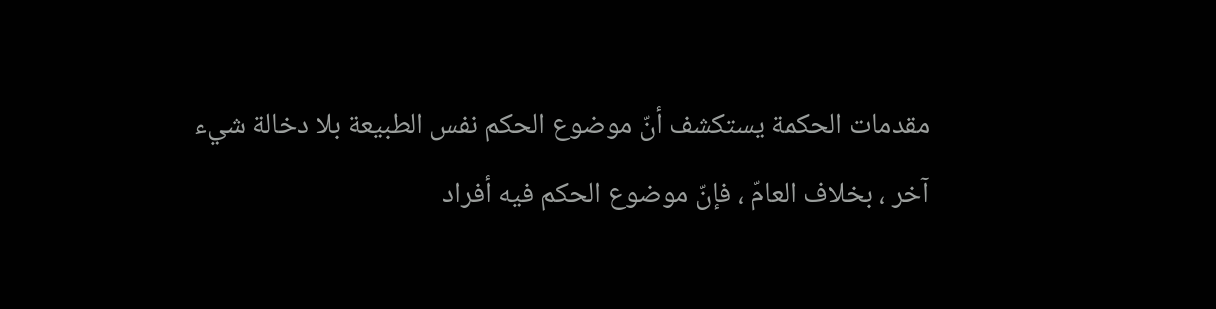مقدمات الحكمة يستكشف أنّ موضوع الحكم نفس الطبيعة بلا دخالة شيء آخر ، بخلاف العامّ ، فإنّ موضوع الحكم فيه أفراد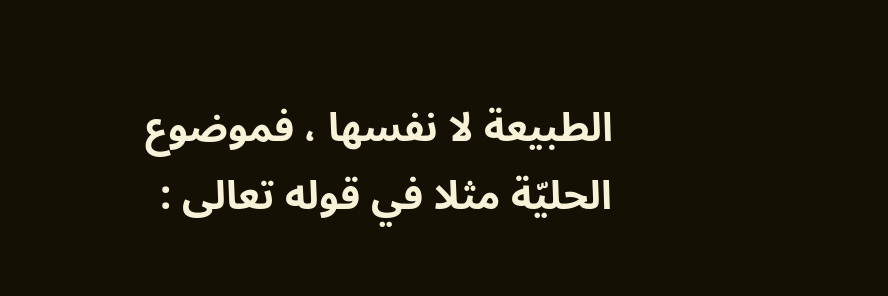الطبيعة لا نفسها ، فموضوع الحليّة مثلا في قوله تعالى :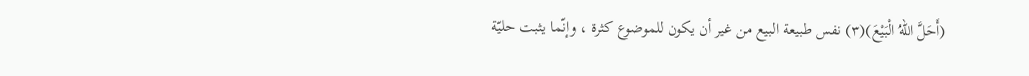(أَحَلَّ اللهُ الْبَيْعَ)(٣) نفس طبيعة البيع من غير أن يكون للموضوع كثرة ، وإنّما يثبت حليّة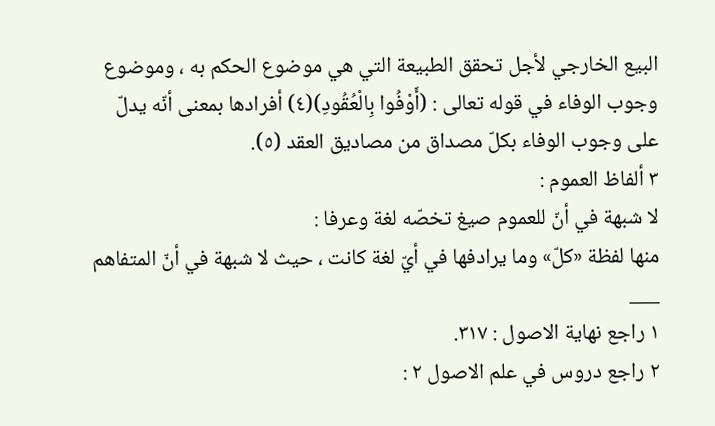البيع الخارجي لأجل تحقق الطبيعة التي هي موضوع الحكم به ، وموضوع وجوب الوفاء في قوله تعالى : (أَوْفُوا بِالْعُقُودِ)(٤) أفرادها بمعنى أنّه يدلّ على وجوب الوفاء بكلّ مصداق من مصاديق العقد (٥).
٣ ألفاظ العموم :
لا شبهة في أنّ للعموم صيغ تخصّه لغة وعرفا :
منها لفظة «كلّ» وما يرادفها في أيّ لغة كانت ، حيث لا شبهة في أنّ المتفاهم
___
١ راجع نهاية الاصول : ٣١٧.
٢ راجع دروس في علم الاصول ٢ :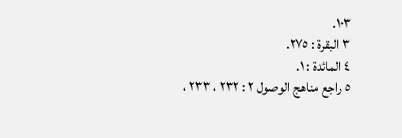١٠٣.
٣ البقرة : ٢٧٥.
٤ المائدة : ١.
٥ راجع مناهج الوصول ٢ : ٢٣٢ ، ٢٣٣ ،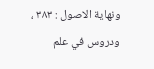ونهاية الاصول : ٣٨٣ ، ودروس في علم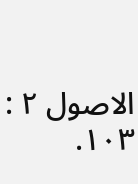الاصول ٢ : ١٠٣.